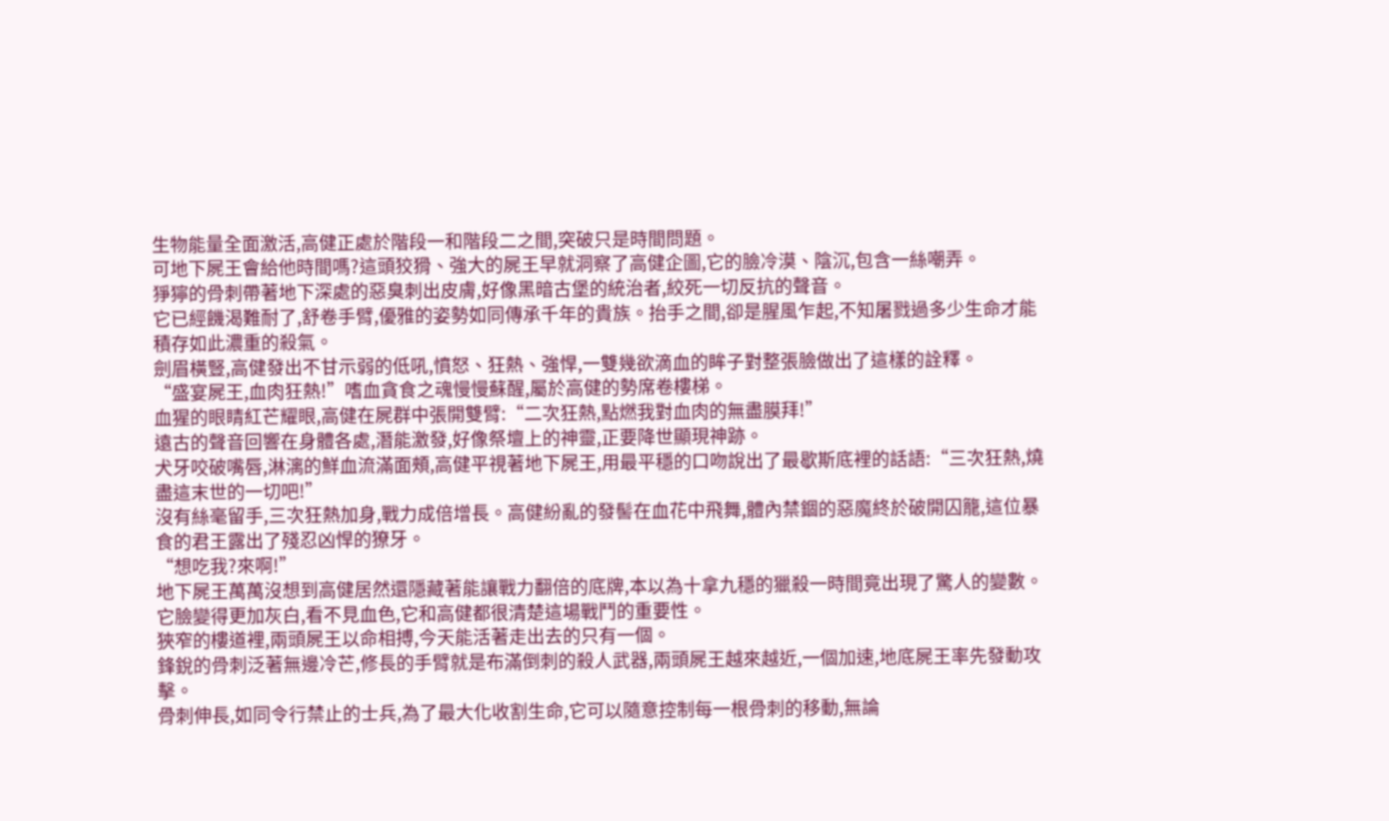生物能量全面激活,高健正處於階段一和階段二之間,突破只是時間問題。
可地下屍王會給他時間嗎?這頭狡猾、強大的屍王早就洞察了高健企圖,它的臉冷漠、陰沉,包含一絲嘲弄。
猙獰的骨刺帶著地下深處的惡臭刺出皮膚,好像黑暗古堡的統治者,絞死一切反抗的聲音。
它已經饑渴難耐了,舒卷手臂,優雅的姿勢如同傳承千年的貴族。抬手之間,卻是腥風乍起,不知屠戮過多少生命才能積存如此濃重的殺氣。
劍眉橫豎,高健發出不甘示弱的低吼,憤怒、狂熱、強悍,一雙幾欲滴血的眸子對整張臉做出了這樣的詮釋。
“盛宴屍王,血肉狂熱!”嗜血貪食之魂慢慢蘇醒,屬於高健的勢席卷樓梯。
血猩的眼睛紅芒耀眼,高健在屍群中張開雙臂:“二次狂熱,點燃我對血肉的無盡膜拜!”
遠古的聲音回響在身體各處,潛能激發,好像祭壇上的神靈,正要降世顯現神跡。
犬牙咬破嘴唇,淋漓的鮮血流滿面頰,高健平視著地下屍王,用最平穩的口吻說出了最歇斯底裡的話語:“三次狂熱,燒盡這末世的一切吧!”
沒有絲毫留手,三次狂熱加身,戰力成倍增長。高健紛亂的發髻在血花中飛舞,體內禁錮的惡魔終於破開囚籠,這位暴食的君王露出了殘忍凶悍的獠牙。
“想吃我?來啊!”
地下屍王萬萬沒想到高健居然還隱藏著能讓戰力翻倍的底牌,本以為十拿九穩的獵殺一時間竟出現了驚人的變數。它臉變得更加灰白,看不見血色,它和高健都很清楚這場戰鬥的重要性。
狹窄的樓道裡,兩頭屍王以命相搏,今天能活著走出去的只有一個。
鋒銳的骨刺泛著無邊冷芒,修長的手臂就是布滿倒刺的殺人武器,兩頭屍王越來越近,一個加速,地底屍王率先發動攻擊。
骨刺伸長,如同令行禁止的士兵,為了最大化收割生命,它可以隨意控制每一根骨刺的移動,無論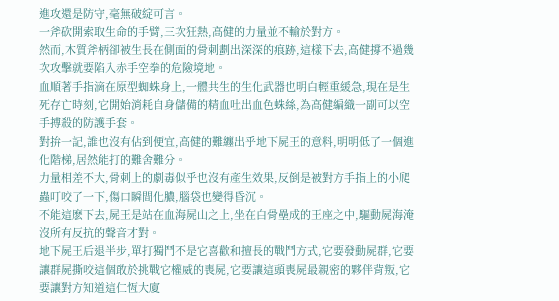進攻還是防守,毫無破綻可言。
一斧砍開索取生命的手臂,三次狂熱,高健的力量並不輸於對方。
然而,木質斧柄卻被生長在側面的骨刺劃出深深的痕跡,這樣下去,高健撐不過幾次攻擊就要陷入赤手空拳的危險境地。
血順著手指滴在原型蜘蛛身上,一體共生的生化武器也明白輕重緩急,現在是生死存亡時刻,它開始消耗自身儲備的精血吐出血色蛛絲,為高健編織一副可以空手搏殺的防護手套。
對拚一記,誰也沒有佔到便宜,高健的難纏出乎地下屍王的意料,明明低了一個進化階梯,居然能打的難舍難分。
力量相差不大,骨刺上的劇毒似乎也沒有產生效果,反倒是被對方手指上的小爬蟲叮咬了一下,傷口瞬間化膿,腦袋也變得昏沉。
不能這麽下去,屍王是站在血海屍山之上,坐在白骨壘成的王座之中,驅動屍海淹沒所有反抗的聲音才對。
地下屍王后退半步,單打獨鬥不是它喜歡和擅長的戰鬥方式,它要發動屍群,它要讓群屍撕咬這個敢於挑戰它權威的喪屍,它要讓這頭喪屍最親密的夥伴背叛,它要讓對方知道這仁恆大廈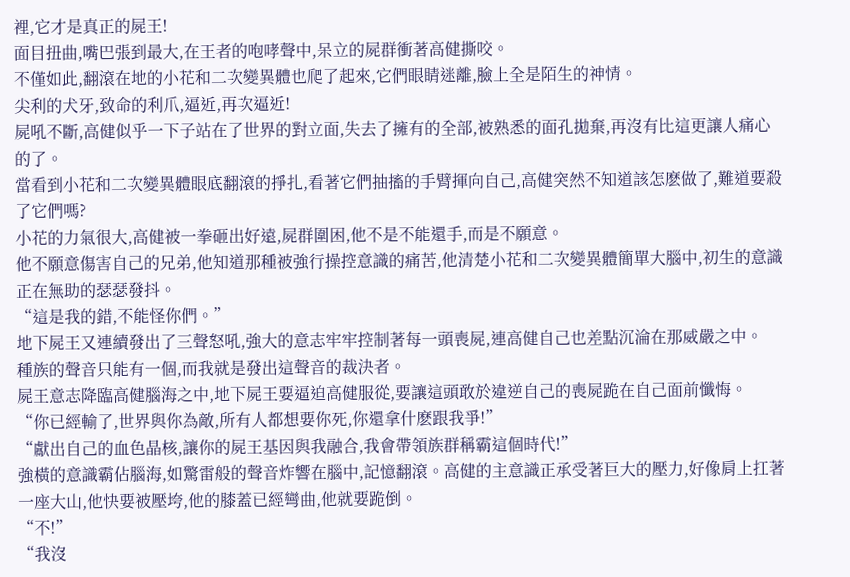裡,它才是真正的屍王!
面目扭曲,嘴巴張到最大,在王者的咆哮聲中,呆立的屍群衝著高健撕咬。
不僅如此,翻滾在地的小花和二次變異體也爬了起來,它們眼睛迷離,臉上全是陌生的神情。
尖利的犬牙,致命的利爪,逼近,再次逼近!
屍吼不斷,高健似乎一下子站在了世界的對立面,失去了擁有的全部,被熟悉的面孔拋棄,再沒有比這更讓人痛心的了。
當看到小花和二次變異體眼底翻滾的掙扎,看著它們抽搐的手臂揮向自己,高健突然不知道該怎麽做了,難道要殺了它們嗎?
小花的力氣很大,高健被一拳砸出好遠,屍群圍困,他不是不能還手,而是不願意。
他不願意傷害自己的兄弟,他知道那種被強行操控意識的痛苦,他清楚小花和二次變異體簡單大腦中,初生的意識正在無助的瑟瑟發抖。
“這是我的錯,不能怪你們。”
地下屍王又連續發出了三聲怒吼,強大的意志牢牢控制著每一頭喪屍,連高健自己也差點沉淪在那威嚴之中。
種族的聲音只能有一個,而我就是發出這聲音的裁決者。
屍王意志降臨高健腦海之中,地下屍王要逼迫高健服從,要讓這頭敢於違逆自己的喪屍跪在自己面前懺悔。
“你已經輸了,世界與你為敵,所有人都想要你死,你還拿什麽跟我爭!”
“獻出自己的血色晶核,讓你的屍王基因與我融合,我會帶領族群稱霸這個時代!”
強橫的意識霸佔腦海,如驚雷般的聲音炸響在腦中,記憶翻滾。高健的主意識正承受著巨大的壓力,好像肩上扛著一座大山,他快要被壓垮,他的膝蓋已經彎曲,他就要跪倒。
“不!”
“我沒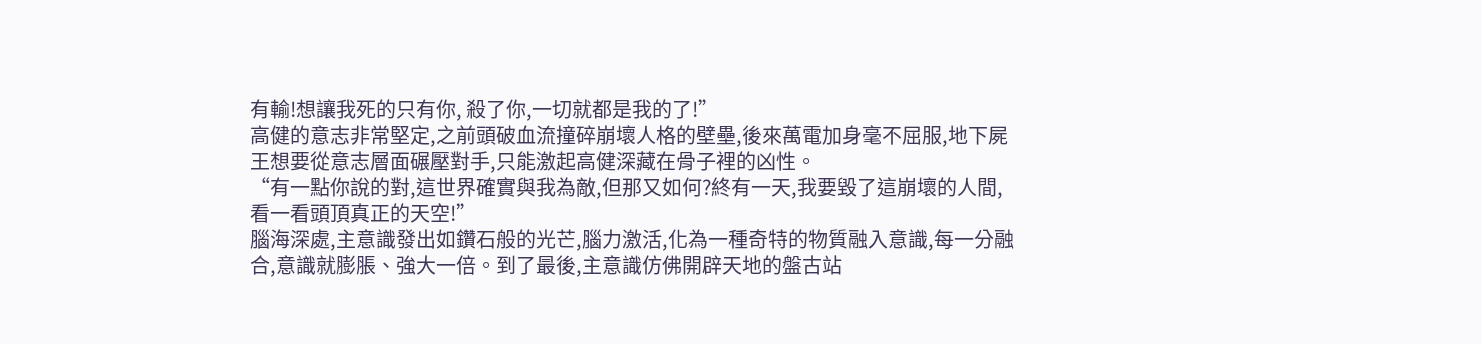有輸!想讓我死的只有你, 殺了你,一切就都是我的了!”
高健的意志非常堅定,之前頭破血流撞碎崩壞人格的壁壘,後來萬電加身毫不屈服,地下屍王想要從意志層面碾壓對手,只能激起高健深藏在骨子裡的凶性。
“有一點你說的對,這世界確實與我為敵,但那又如何?終有一天,我要毀了這崩壞的人間,看一看頭頂真正的天空!”
腦海深處,主意識發出如鑽石般的光芒,腦力激活,化為一種奇特的物質融入意識,每一分融合,意識就膨脹、強大一倍。到了最後,主意識仿佛開辟天地的盤古站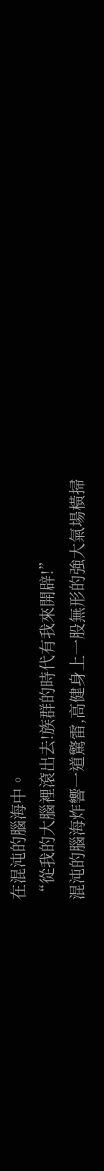在混沌的腦海中。
“從我的大腦裡滾出去!族群的時代有我來開辟!”
混沌的腦海炸響一道驚雷,高健身上一股無形的強大氣場橫掃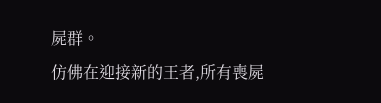屍群。
仿佛在迎接新的王者,所有喪屍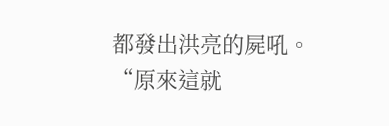都發出洪亮的屍吼。
“原來這就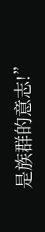是族群的意志!”